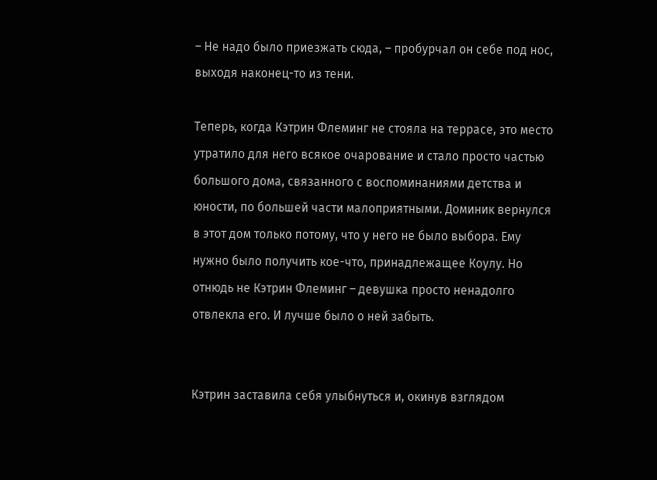– Не надо было приезжать сюда, – пробурчал он себе под нос, выходя наконец-то из тени.

Теперь, когда Кэтрин Флеминг не стояла на террасе, это место утратило для него всякое очарование и стало просто частью большого дома, связанного с воспоминаниями детства и юности, по большей части малоприятными. Доминик вернулся в этот дом только потому, что у него не было выбора. Ему нужно было получить кое-что, принадлежащее Коулу. Но отнюдь не Кэтрин Флеминг – девушка просто ненадолго отвлекла его. И лучше было о ней забыть.


Кэтрин заставила себя улыбнуться и, окинув взглядом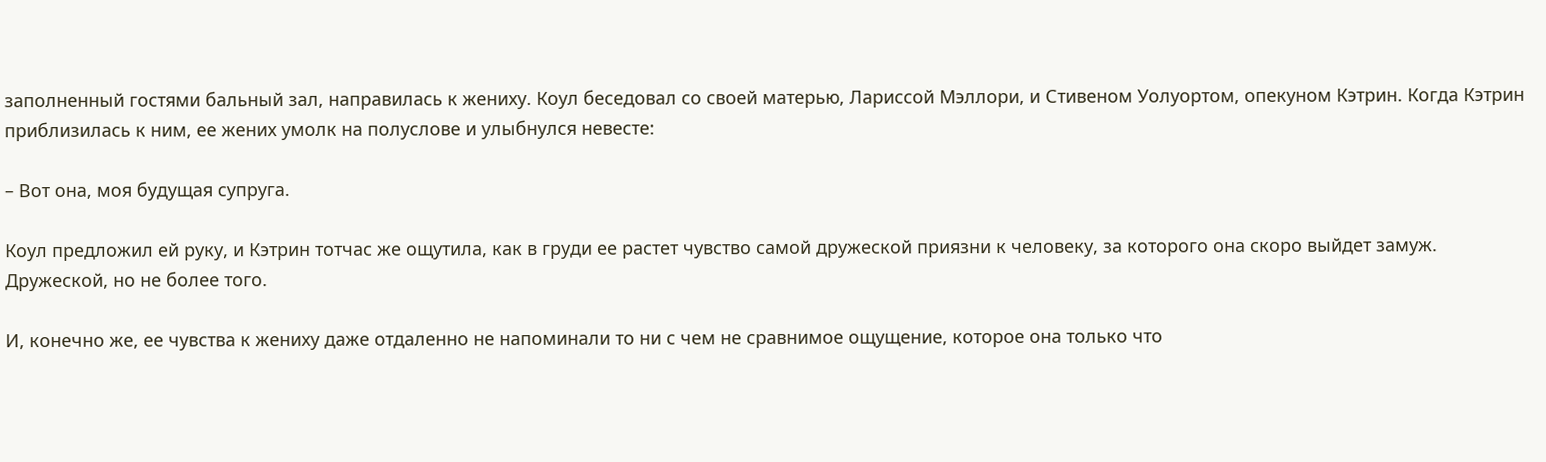заполненный гостями бальный зал, направилась к жениху. Коул беседовал со своей матерью, Лариссой Мэллори, и Стивеном Уолуортом, опекуном Кэтрин. Когда Кэтрин приблизилась к ним, ее жених умолк на полуслове и улыбнулся невесте:

– Вот она, моя будущая супруга.

Коул предложил ей руку, и Кэтрин тотчас же ощутила, как в груди ее растет чувство самой дружеской приязни к человеку, за которого она скоро выйдет замуж. Дружеской, но не более того.

И, конечно же, ее чувства к жениху даже отдаленно не напоминали то ни с чем не сравнимое ощущение, которое она только что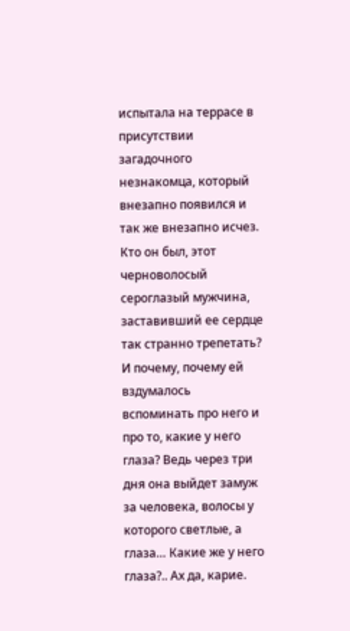испытала на террасе в присутствии загадочного незнакомца, который внезапно появился и так же внезапно исчез. Кто он был, этот черноволосый сероглазый мужчина, заставивший ее сердце так странно трепетать? И почему, почему ей вздумалось вспоминать про него и про то, какие у него глаза? Ведь через три дня она выйдет замуж за человека, волосы у которого светлые, а глаза… Какие же у него глаза?.. Ах да, карие.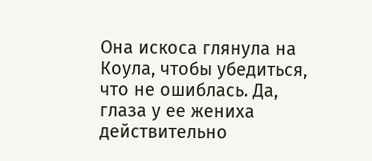Она искоса глянула на Коула, чтобы убедиться, что не ошиблась. Да, глаза у ее жениха действительно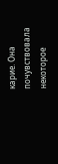карие. Она почувствовала некоторое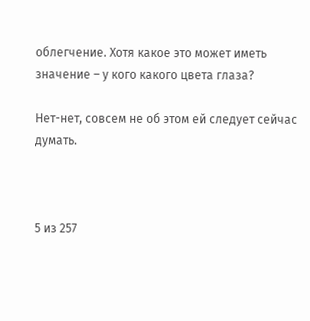облегчение. Хотя какое это может иметь значение – у кого какого цвета глаза?

Нет-нет, совсем не об этом ей следует сейчас думать.



5 из 257